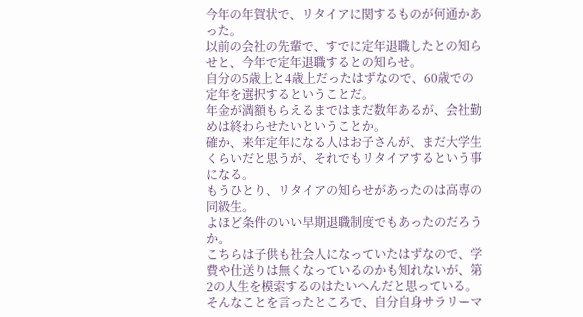今年の年賀状で、リタイアに関するものが何通かあった。
以前の会社の先輩で、すでに定年退職したとの知らせと、今年で定年退職するとの知らせ。
自分の5歳上と4歳上だったはずなので、60歳での定年を選択するということだ。
年金が満額もらえるまではまだ数年あるが、会社勤めは終わらせたいということか。
確か、来年定年になる人はお子さんが、まだ大学生くらいだと思うが、それでもリタイアするという事になる。
もうひとり、リタイアの知らせがあったのは高専の同級生。
よほど条件のいい早期退職制度でもあったのだろうか。
こちらは子供も社会人になっていたはずなので、学費や仕送りは無くなっているのかも知れないが、第2の人生を模索するのはたいへんだと思っている。
そんなことを言ったところで、自分自身サラリーマ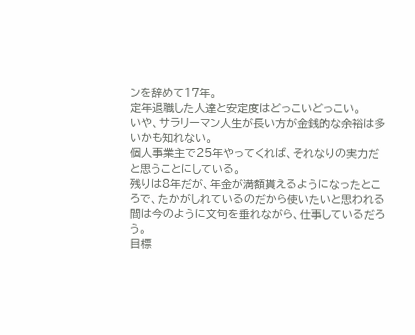ンを辞めて17年。
定年退職した人達と安定度はどっこいどっこい。
いや、サラリーマン人生が長い方が金銭的な余裕は多いかも知れない。
個人事業主で25年やってくれば、それなりの実力だと思うことにしている。
残りは8年だが、年金が満額貰えるようになったところで、たかがしれているのだから使いたいと思われる間は今のように文句を垂れながら、仕事しているだろう。
目標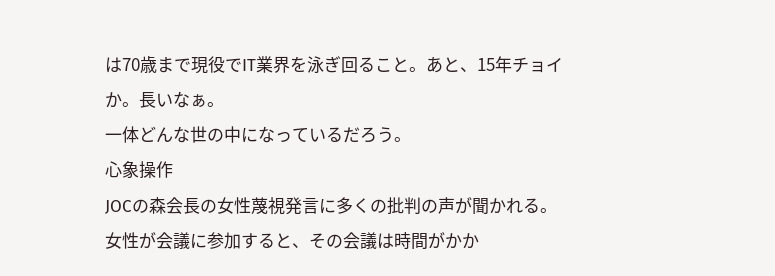は70歳まで現役でIT業界を泳ぎ回ること。あと、15年チョイか。長いなぁ。
一体どんな世の中になっているだろう。
心象操作
JOCの森会長の女性蔑視発言に多くの批判の声が聞かれる。
女性が会議に参加すると、その会議は時間がかか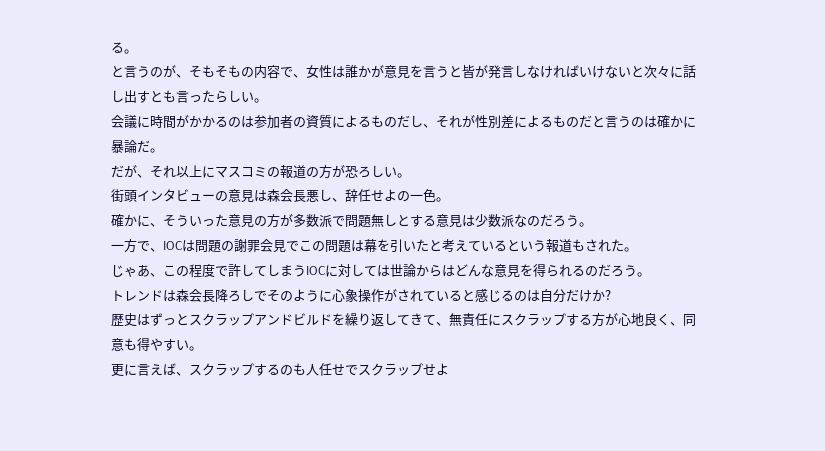る。
と言うのが、そもそもの内容で、女性は誰かが意見を言うと皆が発言しなければいけないと次々に話し出すとも言ったらしい。
会議に時間がかかるのは参加者の資質によるものだし、それが性別差によるものだと言うのは確かに暴論だ。
だが、それ以上にマスコミの報道の方が恐ろしい。
街頭インタビューの意見は森会長悪し、辞任せよの一色。
確かに、そういった意見の方が多数派で問題無しとする意見は少数派なのだろう。
一方で、IOCは問題の謝罪会見でこの問題は幕を引いたと考えているという報道もされた。
じゃあ、この程度で許してしまうIOCに対しては世論からはどんな意見を得られるのだろう。
トレンドは森会長降ろしでそのように心象操作がされていると感じるのは自分だけか?
歴史はずっとスクラップアンドビルドを繰り返してきて、無責任にスクラップする方が心地良く、同意も得やすい。
更に言えば、スクラップするのも人任せでスクラップせよ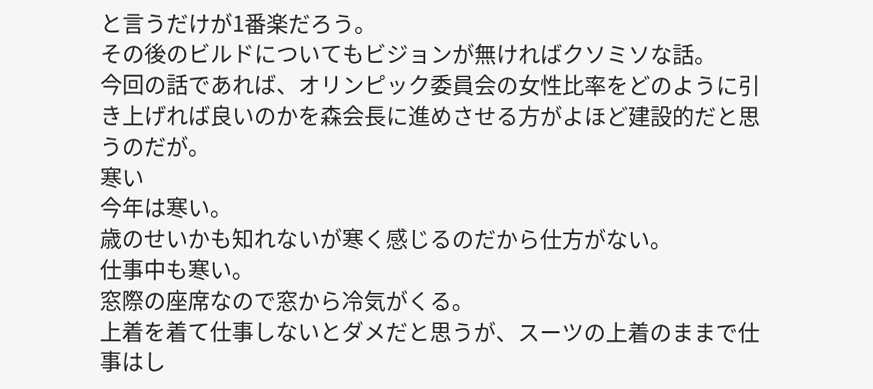と言うだけが1番楽だろう。
その後のビルドについてもビジョンが無ければクソミソな話。
今回の話であれば、オリンピック委員会の女性比率をどのように引き上げれば良いのかを森会長に進めさせる方がよほど建設的だと思うのだが。
寒い
今年は寒い。
歳のせいかも知れないが寒く感じるのだから仕方がない。
仕事中も寒い。
窓際の座席なので窓から冷気がくる。
上着を着て仕事しないとダメだと思うが、スーツの上着のままで仕事はし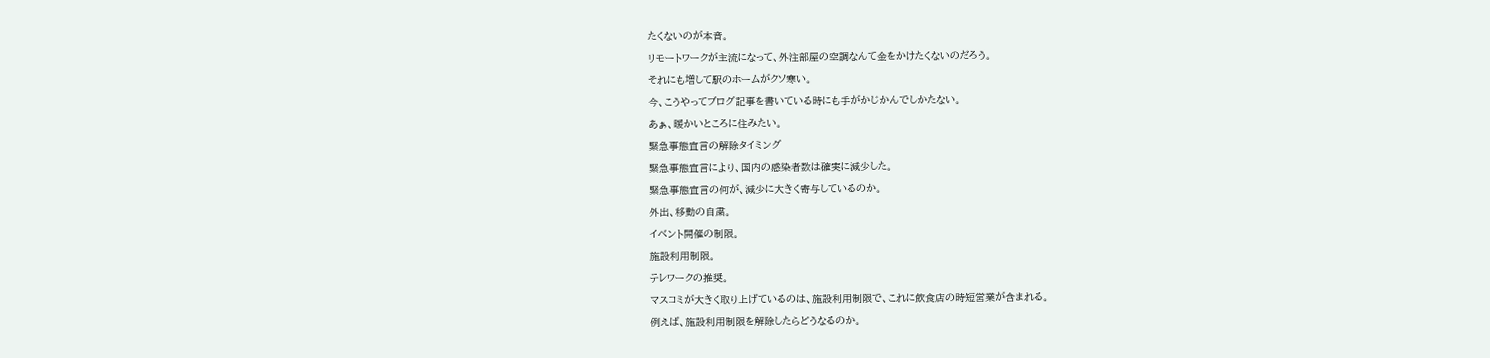たくないのが本音。
リモートワークが主流になって、外注部屋の空調なんて金をかけたくないのだろう。
それにも増して駅のホームがクソ寒い。
今、こうやってブログ記事を書いている時にも手がかじかんでしかたない。
あぁ、暖かいところに住みたい。
緊急事態宣言の解除タイミング
緊急事態宣言により、国内の感染者数は確実に減少した。
緊急事態宣言の何が、減少に大きく寄与しているのか。
外出、移動の自粛。
イベント開催の制限。
施設利用制限。
テレワークの推奨。
マスコミが大きく取り上げているのは、施設利用制限で、これに飲食店の時短営業が含まれる。
例えば、施設利用制限を解除したらどうなるのか。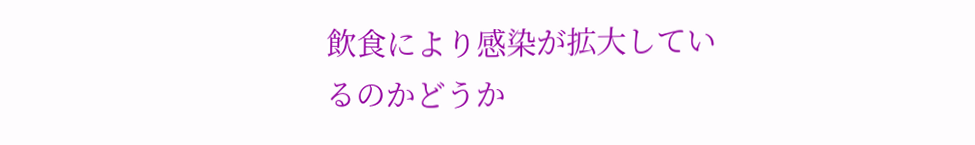飲食により感染が拡大しているのかどうか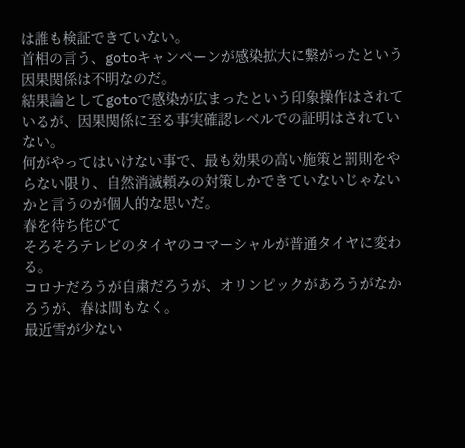は誰も検証できていない。
首相の言う、gotoキャンペーンが感染拡大に繋がったという因果関係は不明なのだ。
結果論としてgotoで感染が広まったという印象操作はされているが、因果関係に至る事実確認レベルでの証明はされていない。
何がやってはいけない事で、最も効果の高い施策と罰則をやらない限り、自然消滅頼みの対策しかできていないじゃないかと言うのが個人的な思いだ。
春を待ち侘びて
そろそろテレビのタイヤのコマーシャルが普通タイヤに変わる。
コロナだろうが自粛だろうが、オリンピックがあろうがなかろうが、春は間もなく。
最近雪が少ない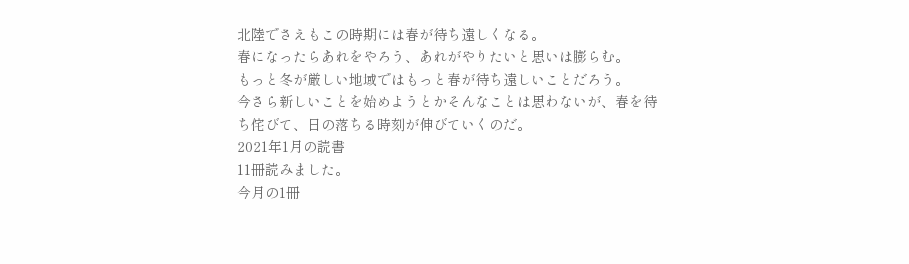北陸でさえもこの時期には春が待ち遠しくなる。
春になったらあれをやろう、あれがやりたいと思いは膨らむ。
もっと冬が厳しい地域ではもっと春が待ち遠しいことだろう。
今さら新しいことを始めようとかそんなことは思わないが、春を待ち侘びて、日の落ちる時刻が伸びていくのだ。
2021年1月の読書
11冊読みました。
今月の1冊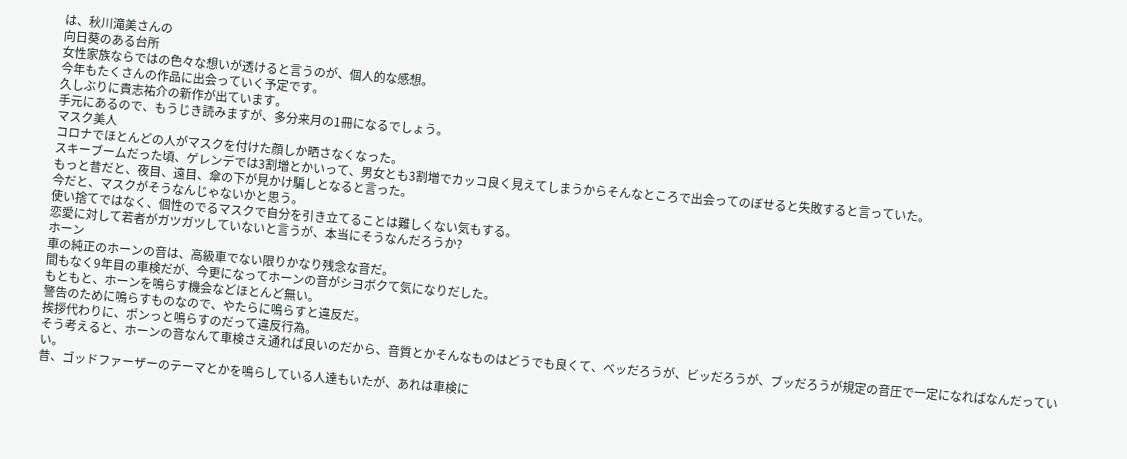は、秋川滝美さんの
向日葵のある台所
女性家族ならではの色々な想いが透けると言うのが、個人的な感想。
今年もたくさんの作品に出会っていく予定です。
久しぶりに貴志祐介の新作が出ています。
手元にあるので、もうじき読みますが、多分来月の1冊になるでしょう。
マスク美人
コロナでほとんどの人がマスクを付けた顔しか晒さなくなった。
スキーブームだった頃、ゲレンデでは3割増とかいって、男女とも3割増でカッコ良く見えてしまうからそんなところで出会ってのぼせると失敗すると言っていた。
もっと昔だと、夜目、遠目、傘の下が見かけ騙しとなると言った。
今だと、マスクがそうなんじゃないかと思う。
使い捨てではなく、個性のでるマスクで自分を引き立てることは難しくない気もする。
恋愛に対して若者がガツガツしていないと言うが、本当にそうなんだろうか?
ホーン
車の純正のホーンの音は、高級車でない限りかなり残念な音だ。
間もなく9年目の車検だが、今更になってホーンの音がシヨボクて気になりだした。
もともと、ホーンを鳴らす機会などほとんど無い。
警告のために鳴らすものなので、やたらに鳴らすと違反だ。
挨拶代わりに、ポンっと鳴らすのだって違反行為。
そう考えると、ホーンの音なんて車検さえ通れば良いのだから、音質とかそんなものはどうでも良くて、ベッだろうが、ビッだろうが、ブッだろうが規定の音圧で一定になればなんだっていい。
昔、ゴッドファーザーのテーマとかを鳴らしている人達もいたが、あれは車検に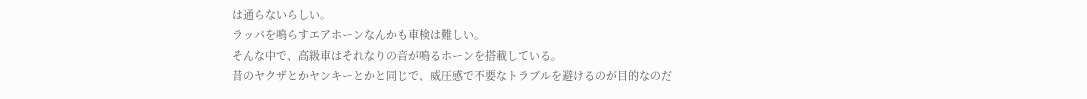は通らないらしい。
ラッパを鳴らすエアホーンなんかも車検は難しい。
そんな中で、高級車はそれなりの音が鳴るホーンを搭載している。
昔のヤクザとかヤンキーとかと同じで、威圧感で不要なトラブルを避けるのが目的なのだ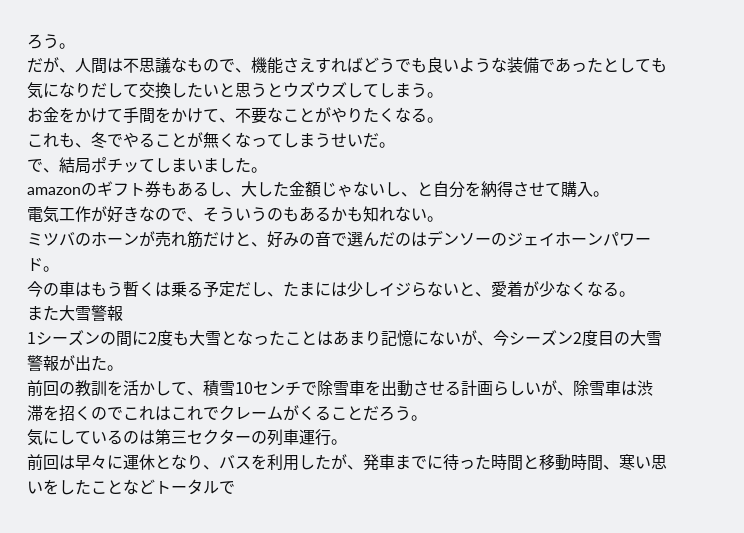ろう。
だが、人間は不思議なもので、機能さえすればどうでも良いような装備であったとしても気になりだして交換したいと思うとウズウズしてしまう。
お金をかけて手間をかけて、不要なことがやりたくなる。
これも、冬でやることが無くなってしまうせいだ。
で、結局ポチッてしまいました。
amazonのギフト券もあるし、大した金額じゃないし、と自分を納得させて購入。
電気工作が好きなので、そういうのもあるかも知れない。
ミツバのホーンが売れ筋だけと、好みの音で選んだのはデンソーのジェイホーンパワード。
今の車はもう暫くは乗る予定だし、たまには少しイジらないと、愛着が少なくなる。
また大雪警報
1シーズンの間に2度も大雪となったことはあまり記憶にないが、今シーズン2度目の大雪警報が出た。
前回の教訓を活かして、積雪10センチで除雪車を出動させる計画らしいが、除雪車は渋滞を招くのでこれはこれでクレームがくることだろう。
気にしているのは第三セクターの列車運行。
前回は早々に運休となり、バスを利用したが、発車までに待った時間と移動時間、寒い思いをしたことなどトータルで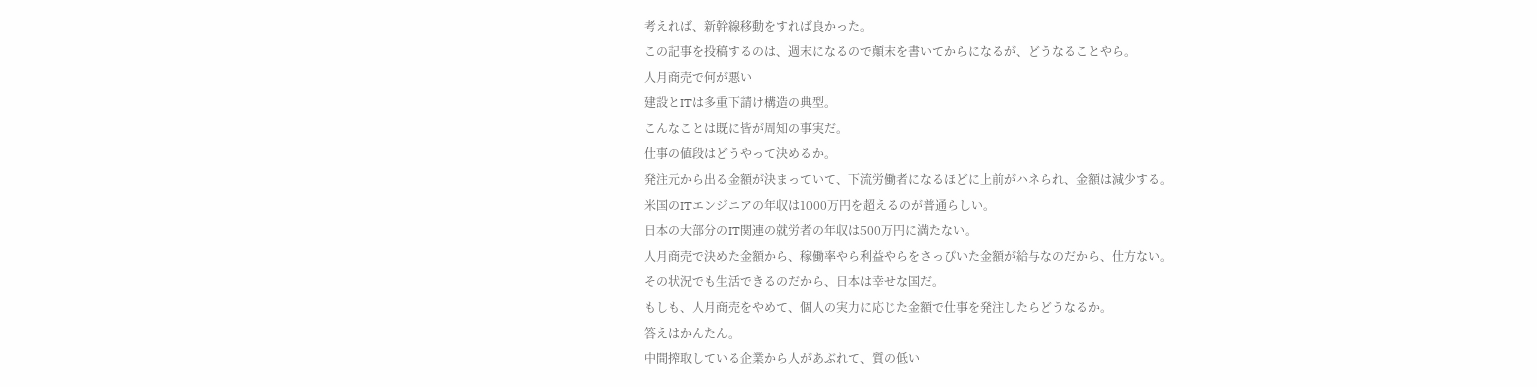考えれば、新幹線移動をすれば良かった。
この記事を投稿するのは、週末になるので顛末を書いてからになるが、どうなることやら。
人月商売で何が悪い
建設とITは多重下請け構造の典型。
こんなことは既に皆が周知の事実だ。
仕事の値段はどうやって決めるか。
発注元から出る金額が決まっていて、下流労働者になるほどに上前がハネられ、金額は減少する。
米国のITエンジニアの年収は1000万円を超えるのが普通らしい。
日本の大部分のIT関連の就労者の年収は500万円に満たない。
人月商売で決めた金額から、稼働率やら利益やらをさっぴいた金額が給与なのだから、仕方ない。
その状況でも生活できるのだから、日本は幸せな国だ。
もしも、人月商売をやめて、個人の実力に応じた金額で仕事を発注したらどうなるか。
答えはかんたん。
中間搾取している企業から人があぶれて、質の低い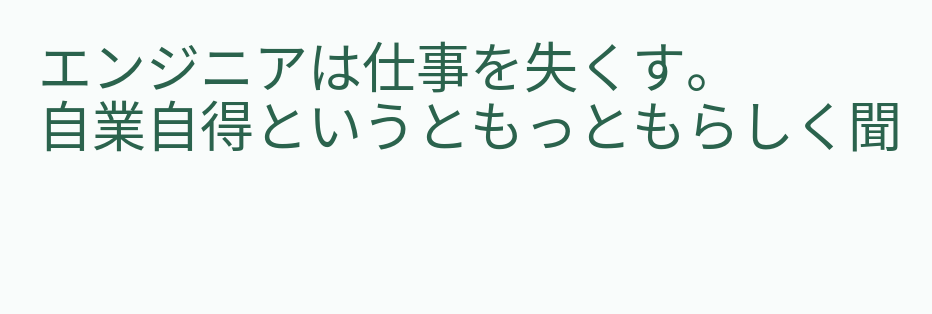エンジニアは仕事を失くす。
自業自得というともっともらしく聞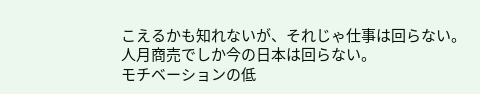こえるかも知れないが、それじゃ仕事は回らない。
人月商売でしか今の日本は回らない。
モチベーションの低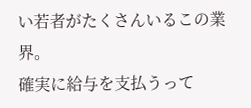い若者がたくさんいるこの業界。
確実に給与を支払うって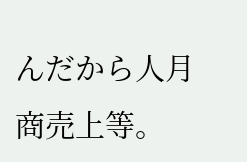んだから人月商売上等。